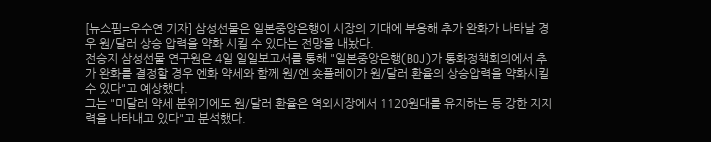[뉴스핌=우수연 기자] 삼성선물은 일본중앙은행이 시장의 기대에 부응해 추가 완화가 나타날 경우 원/달러 상승 압력을 약화 시킬 수 있다는 전망을 내놨다.
전승지 삼성선물 연구원은 4일 일일보고서를 통해 "일본중앙은행(BOJ)가 통화정책회의에서 추가 완화를 결정할 경우 엔화 약세와 함께 원/엔 숏플레이가 원/달러 환율의 상승압력을 약화시킬 수 있다"고 예상했다.
그는 "미달러 약세 분위기에도 원/달러 환율은 역외시장에서 1120원대를 유지하는 등 강한 지지력을 나타내고 있다"고 분석했다.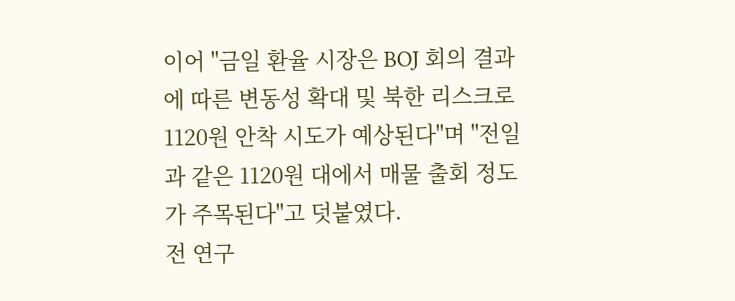이어 "금일 환율 시장은 BOJ 회의 결과에 따른 변동성 확대 및 북한 리스크로 1120원 안착 시도가 예상된다"며 "전일과 같은 1120원 대에서 매물 출회 정도가 주목된다"고 덧붙였다.
전 연구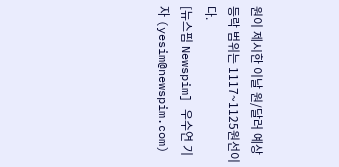원이 제시한 이날 원/달러 예상 등락 범위는 1117~1125원선이다.
[뉴스핌 Newspim] 우수연 기자 (yesim@newspim.com)